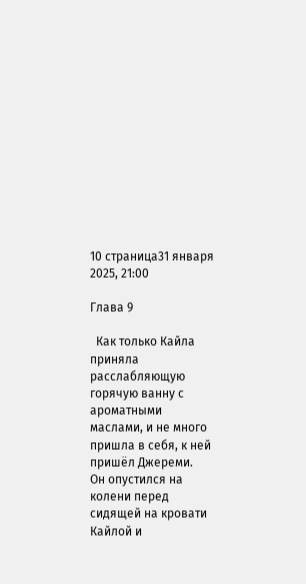10 страница31 января 2025, 21:00

Глава 9

  Как только Кайла приняла расслабляющую горячую ванну с ароматными маслами, и не много пришла в себя, к ней пришёл Джереми.
Он опустился на колени перед сидящей на кровати Кайлой и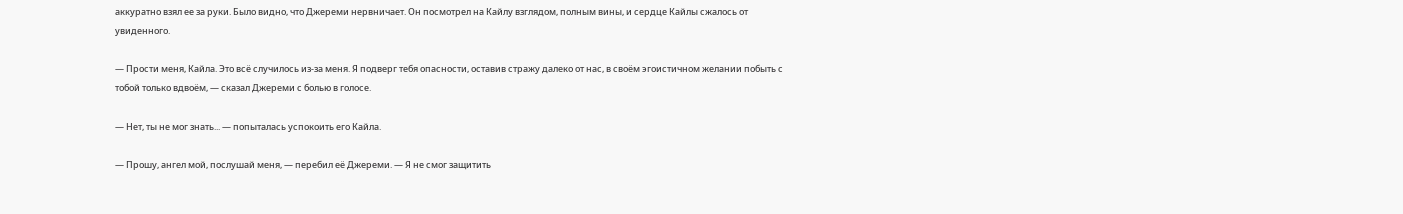аккуратно взял ее за руки. Было видно, что Джереми нервничает. Он посмотрел на Кайлу взглядом, полным вины, и сердце Кайлы сжалось от увиденного.

— Прости меня, Кайла. Это всё случилось из-за меня. Я подверг тебя опасности, оставив стражу далеко от нас, в своём эгоистичном желании побыть с тобой только вдвоём, — сказал Джереми с болью в голосе.

— Нет, ты не мог знать... — попыталась успокоить его Кайла.

— Прошу, ангел мой, послушай меня, — перебил её Джереми. — Я не смог защитить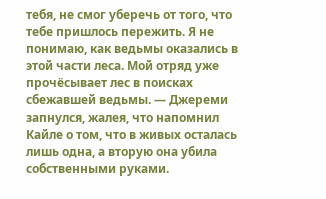тебя, не смог уберечь от того, что тебе пришлось пережить. Я не понимаю, как ведьмы оказались в этой части леса. Мой отряд уже прочёсывает лес в поисках сбежавшей ведьмы. — Джереми запнулся, жалея, что напомнил Кайле о том, что в живых осталась лишь одна, а вторую она убила собственными руками.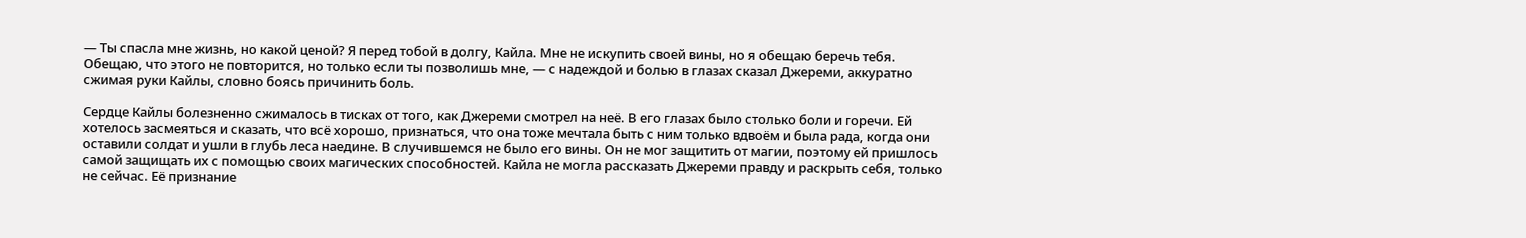— Ты спасла мне жизнь, но какой ценой? Я перед тобой в долгу, Кайла. Мне не искупить своей вины, но я обещаю беречь тебя. Обещаю, что этого не повторится, но только если ты позволишь мне, — с надеждой и болью в глазах сказал Джереми, аккуратно сжимая руки Кайлы, словно боясь причинить боль.

Сердце Кайлы болезненно сжималось в тисках от того, как Джереми смотрел на неё. В его глазах было столько боли и горечи. Ей хотелось засмеяться и сказать, что всё хорошо, признаться, что она тоже мечтала быть с ним только вдвоём и была рада, когда они оставили солдат и ушли в глубь леса наедине. В случившемся не было его вины. Он не мог защитить от магии, поэтому ей пришлось самой защищать их с помощью своих магических способностей. Кайла не могла рассказать Джереми правду и раскрыть себя, только не сейчас. Её признание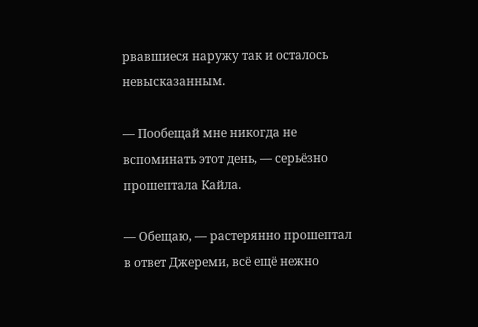рвавшиеся наружу так и осталось невысказанным.

— Пообещай мне никогда не вспоминать этот день, — серьёзно прошептала Кайла.

— Обещаю, — растерянно прошептал в ответ Джереми, всё ещё нежно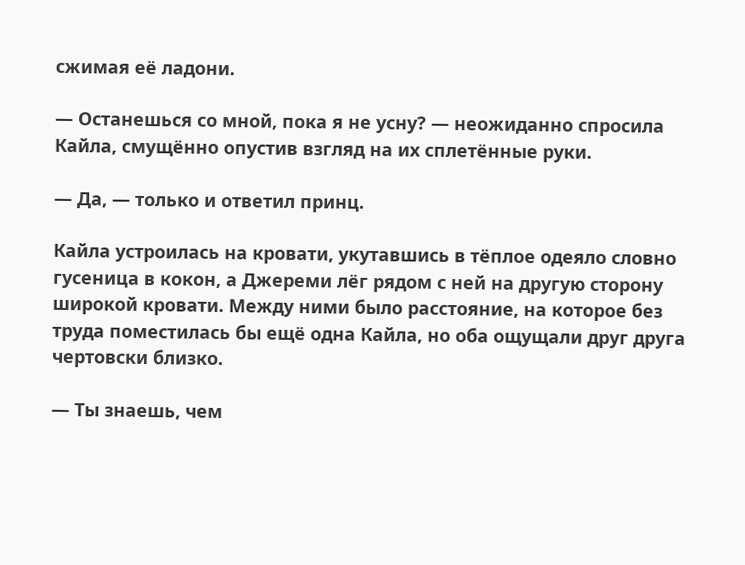сжимая её ладони.

— Останешься со мной, пока я не усну? — неожиданно спросила Кайла, смущённо опустив взгляд на их сплетённые руки.

— Да, — только и ответил принц.

Кайла устроилась на кровати, укутавшись в тёплое одеяло словно гусеница в кокон, а Джереми лёг рядом с ней на другую сторону широкой кровати. Между ними было расстояние, на которое без труда поместилась бы ещё одна Кайла, но оба ощущали друг друга чертовски близко.

— Ты знаешь, чем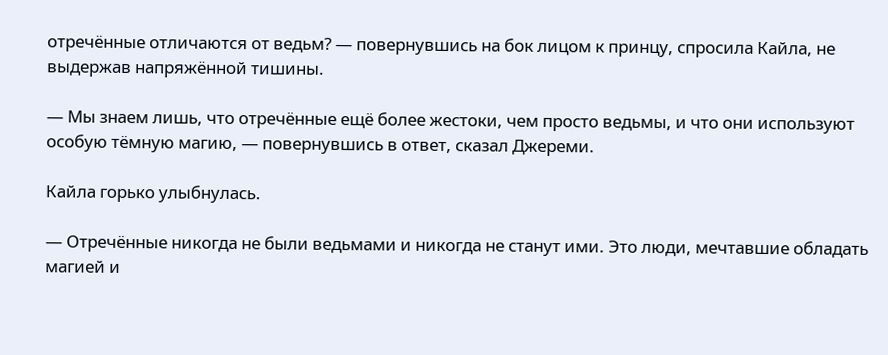отречённые отличаются от ведьм? — повернувшись на бок лицом к принцу, спросила Кайла, не выдержав напряжённой тишины.

— Мы знаем лишь, что отречённые ещё более жестоки, чем просто ведьмы, и что они используют особую тёмную магию, — повернувшись в ответ, сказал Джереми.

Кайла горько улыбнулась.

— Отречённые никогда не были ведьмами и никогда не станут ими. Это люди, мечтавшие обладать магией и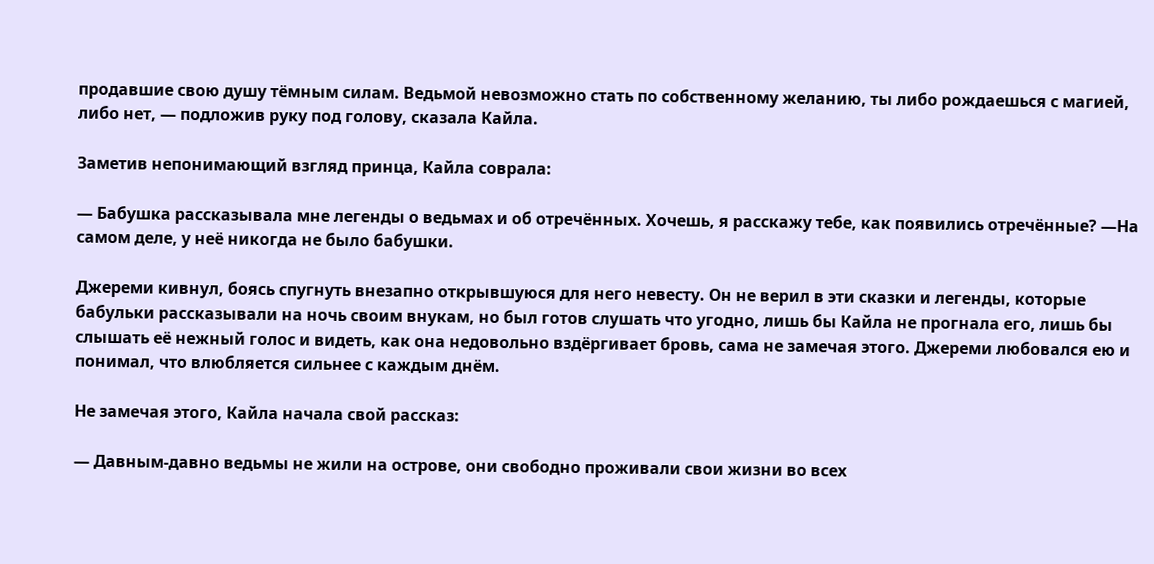продавшие свою душу тёмным силам. Ведьмой невозможно стать по собственному желанию, ты либо рождаешься с магией, либо нет, — подложив руку под голову, сказала Кайла.

Заметив непонимающий взгляд принца, Кайла соврала:

— Бабушка рассказывала мне легенды о ведьмах и об отречённых. Хочешь, я расскажу тебе, как появились отречённые? —На самом деле, у неё никогда не было бабушки.

Джереми кивнул, боясь спугнуть внезапно открывшуюся для него невесту. Он не верил в эти сказки и легенды, которые бабульки рассказывали на ночь своим внукам, но был готов слушать что угодно, лишь бы Кайла не прогнала его, лишь бы слышать её нежный голос и видеть, как она недовольно вздёргивает бровь, сама не замечая этого. Джереми любовался ею и понимал, что влюбляется сильнее с каждым днём.

Не замечая этого, Кайла начала свой рассказ:

— Давным-давно ведьмы не жили на острове, они свободно проживали свои жизни во всех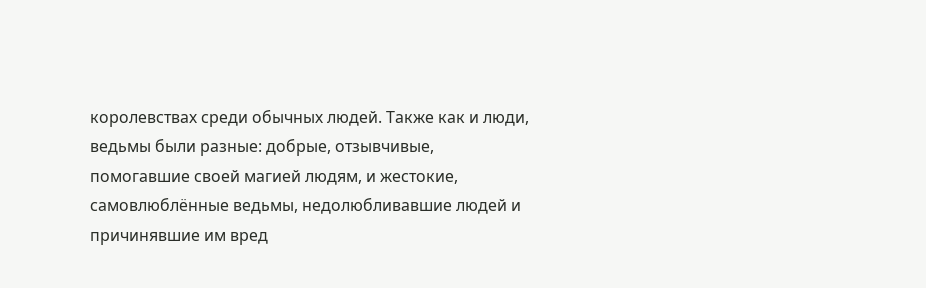королевствах среди обычных людей. Также как и люди, ведьмы были разные: добрые, отзывчивые, помогавшие своей магией людям, и жестокие, самовлюблённые ведьмы, недолюбливавшие людей и причинявшие им вред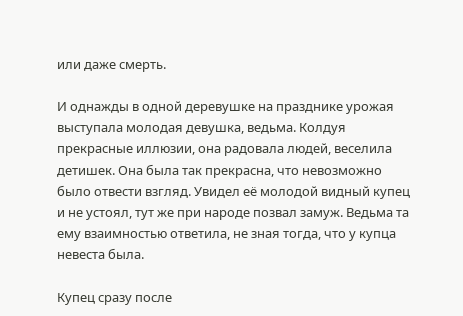или даже смерть.

И однажды в одной деревушке на празднике урожая выступала молодая девушка, ведьма. Колдуя прекрасные иллюзии, она радовала людей, веселила детишек. Она была так прекрасна, что невозможно было отвести взгляд. Увидел её молодой видный купец и не устоял, тут же при народе позвал замуж. Ведьма та ему взаимностью ответила, не зная тогда, что у купца невеста была.

Купец сразу после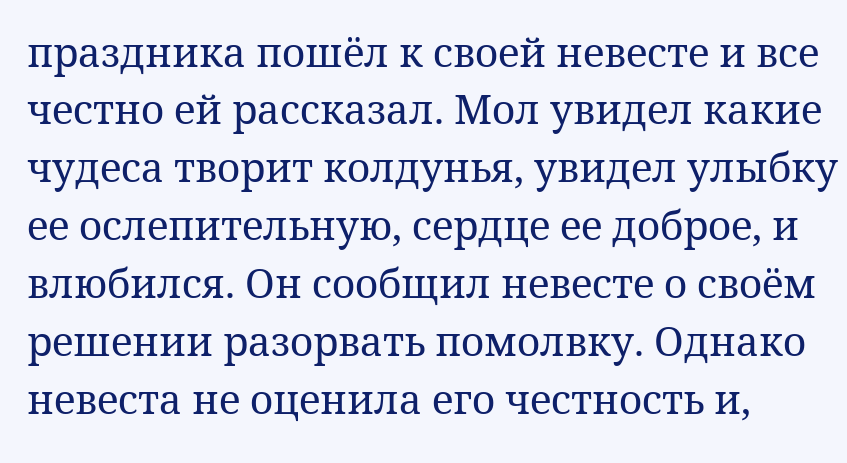праздника пошёл к своей невесте и все честно ей рассказал. Мол увидел какие чудеса творит колдунья, увидел улыбку ее ослепительную, сердце ее доброе, и влюбился. Он сообщил невесте о своём решении разорвать помолвку. Однако невеста не оценила его честность и,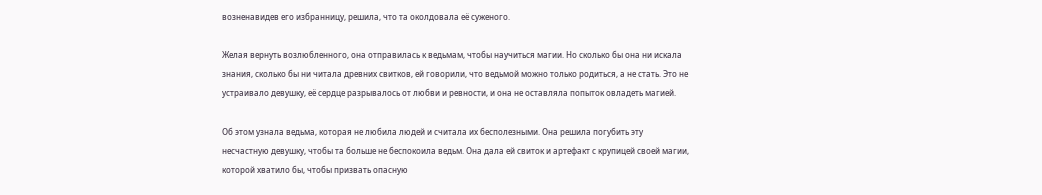возненавидев его избранницу, решила, что та околдовала её суженого.

Желая вернуть возлюбленного, она отправилась к ведьмам, чтобы научиться магии. Но сколько бы она ни искала знания, сколько бы ни читала древних свитков, ей говорили, что ведьмой можно только родиться, а не стать. Это не устраивало девушку, её сердце разрывалось от любви и ревности, и она не оставляла попыток овладеть магией.

Об этом узнала ведьма, которая не любила людей и считала их бесполезными. Она решила погубить эту несчастную девушку, чтобы та больше не беспокоила ведьм. Она дала ей свиток и артефакт с крупицей своей магии, которой хватило бы, чтобы призвать опасную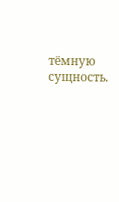тёмную сущность.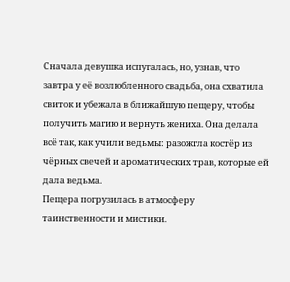Сначала девушка испугалась, но, узнав, что завтра у её возлюбленного свадьба, она схватила свиток и убежала в ближайшую пещеру, чтобы получить магию и вернуть жениха. Она делала всё так, как учили ведьмы: разожгла костёр из чёрных свечей и ароматических трав, которые ей дала ведьма.
Пещера погрузилась в атмосферу таинственности и мистики.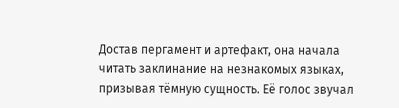Достав пергамент и артефакт, она начала читать заклинание на незнакомых языках, призывая тёмную сущность. Её голос звучал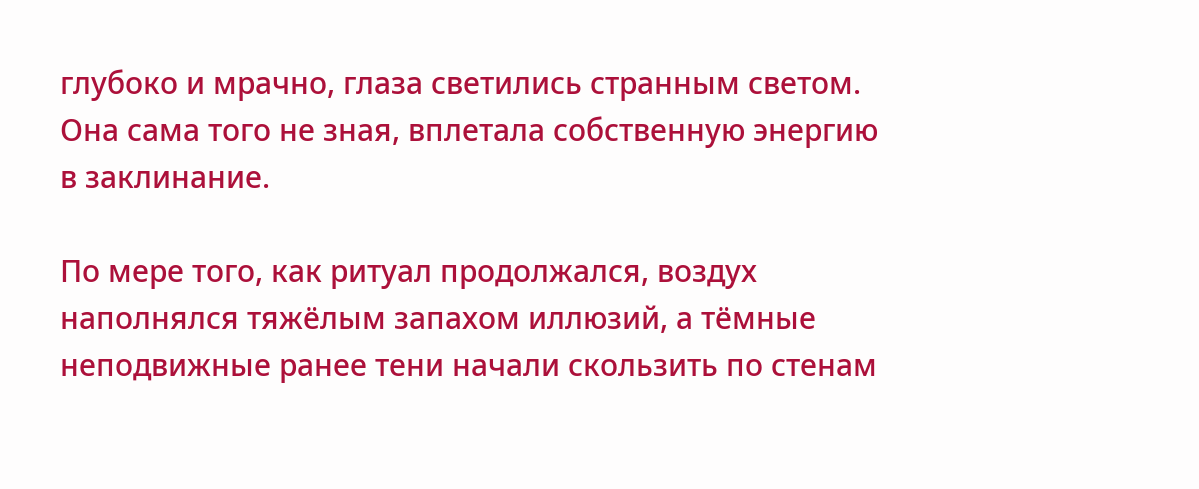глубоко и мрачно, глаза светились странным светом. Она сама того не зная, вплетала собственную энергию в заклинание.

По мере того, как ритуал продолжался, воздух наполнялся тяжёлым запахом иллюзий, а тёмные неподвижные ранее тени начали скользить по стенам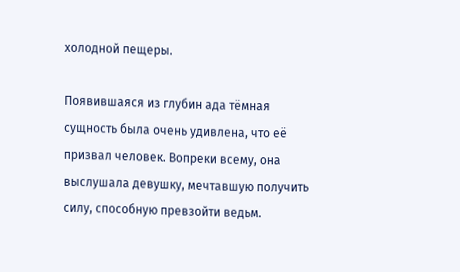холодной пещеры.

Появившаяся из глубин ада тёмная сущность была очень удивлена, что её призвал человек. Вопреки всему, она выслушала девушку, мечтавшую получить силу, способную превзойти ведьм.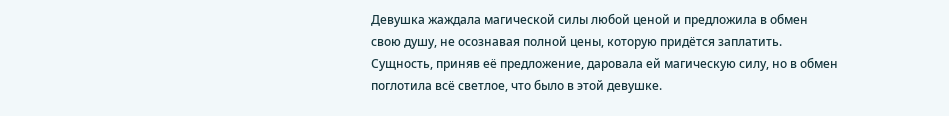Девушка жаждала магической силы любой ценой и предложила в обмен свою душу, не осознавая полной цены, которую придётся заплатить. Сущность, приняв её предложение, даровала ей магическую силу, но в обмен поглотила всё светлое, что было в этой девушке.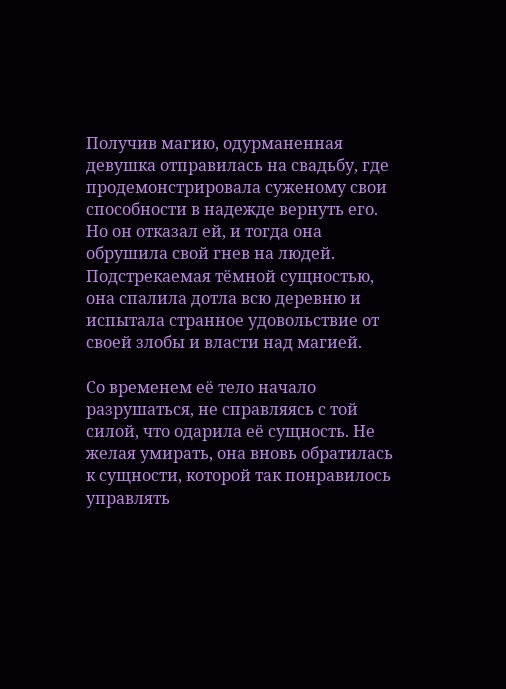Получив магию, одурманенная девушка отправилась на свадьбу, где продемонстрировала суженому свои способности в надежде вернуть его. Но он отказал ей, и тогда она обрушила свой гнев на людей. Подстрекаемая тёмной сущностью, она спалила дотла всю деревню и испытала странное удовольствие от своей злобы и власти над магией.

Со временем её тело начало разрушаться, не справляясь с той силой, что одарила её сущность. Не желая умирать, она вновь обратилась к сущности, которой так понравилось управлять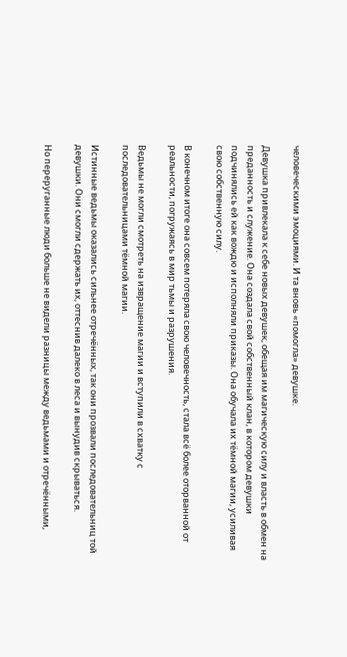человеческими эмоциями. И та вновь «помогла» девушке.

Девушка привлекала к себе новых девушек, обещая им магическую силу и власть в обмен на преданность и служение. Она создала свой собственный клан, в котором девушки подчинялись ей как вождю и исполняли приказы. Она обучала их тёмной магии, усиливая свою собственную силу.

В конечном итоге она совсем потеряла свою человечность, стала всё более оторванной от реальности, погружаясь в мир тьмы и разрушения.

Ведьмы не могли смотреть на извращение магии и вступили в схватку с последовательницами тёмной магии.

Истинные ведьмы оказались сильнее отречённых, так они прозвали последовательниц той девушки. Они смогли сдержать их, оттеснив далеко в леса и вынудив скрываться.

Но переруганные люди больше не видели разницы между ведьмами и отречёнными,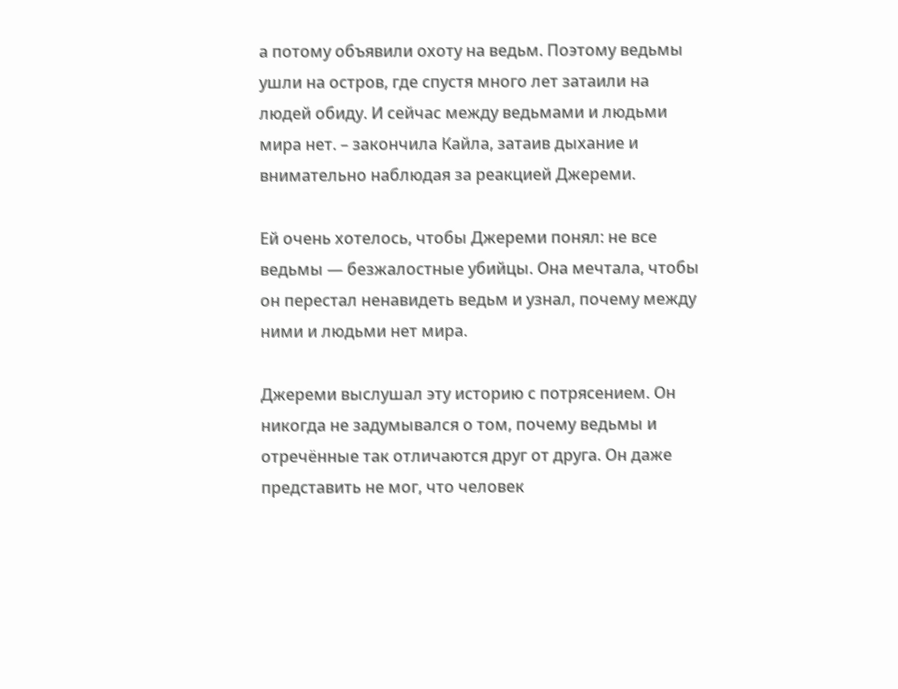а потому объявили охоту на ведьм. Поэтому ведьмы ушли на остров, где спустя много лет затаили на людей обиду. И сейчас между ведьмами и людьми мира нет. – закончила Кайла, затаив дыхание и внимательно наблюдая за реакцией Джереми.

Ей очень хотелось, чтобы Джереми понял: не все ведьмы — безжалостные убийцы. Она мечтала, чтобы он перестал ненавидеть ведьм и узнал, почему между ними и людьми нет мира.

Джереми выслушал эту историю с потрясением. Он никогда не задумывался о том, почему ведьмы и отречённые так отличаются друг от друга. Он даже представить не мог, что человек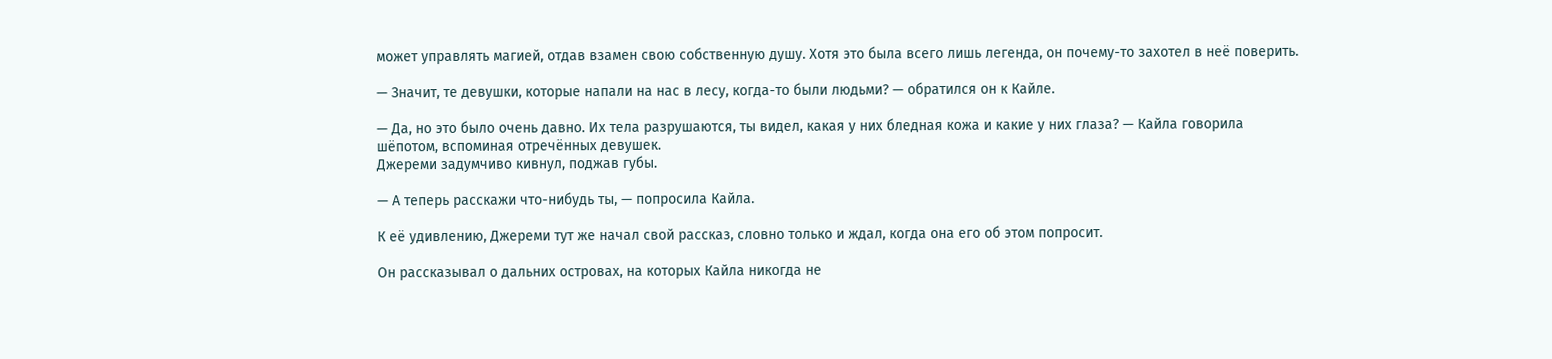может управлять магией, отдав взамен свою собственную душу. Хотя это была всего лишь легенда, он почему-то захотел в неё поверить.

— Значит, те девушки, которые напали на нас в лесу, когда-то были людьми? — обратился он к Кайле.

— Да, но это было очень давно. Их тела разрушаются, ты видел, какая у них бледная кожа и какие у них глаза? — Кайла говорила шёпотом, вспоминая отречённых девушек.
Джереми задумчиво кивнул, поджав губы.

— А теперь расскажи что-нибудь ты, — попросила Кайла.

К её удивлению, Джереми тут же начал свой рассказ, словно только и ждал, когда она его об этом попросит.

Он рассказывал о дальних островах, на которых Кайла никогда не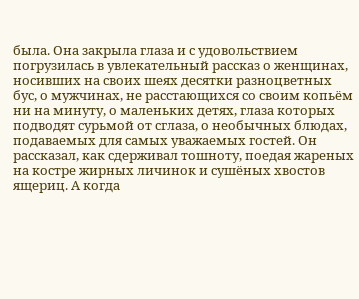была. Она закрыла глаза и с удовольствием погрузилась в увлекательный рассказ о женщинах, носивших на своих шеях десятки разноцветных бус, о мужчинах, не расстающихся со своим копьём ни на минуту, о маленьких детях, глаза которых подводят сурьмой от сглаза, о необычных блюдах, подаваемых для самых уважаемых гостей. Он рассказал, как сдерживал тошноту, поедая жареных на костре жирных личинок и сушёных хвостов ящериц. А когда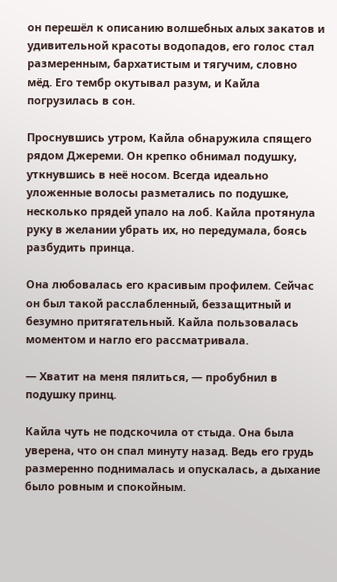он перешёл к описанию волшебных алых закатов и удивительной красоты водопадов, его голос стал размеренным, бархатистым и тягучим, словно мёд. Его тембр окутывал разум, и Кайла погрузилась в сон.

Проснувшись утром, Кайла обнаружила спящего рядом Джереми. Он крепко обнимал подушку, уткнувшись в неё носом. Всегда идеально уложенные волосы разметались по подушке, несколько прядей упало на лоб. Кайла протянула руку в желании убрать их, но передумала, боясь разбудить принца.

Она любовалась его красивым профилем. Сейчас он был такой расслабленный, беззащитный и безумно притягательный. Кайла пользовалась моментом и нагло его рассматривала.

— Хватит на меня пялиться, — пробубнил в подушку принц.

Кайла чуть не подскочила от стыда. Она была уверена, что он спал минуту назад. Ведь его грудь размеренно поднималась и опускалась, а дыхание было ровным и спокойным.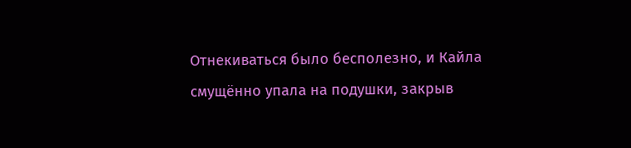Отнекиваться было бесполезно, и Кайла смущённо упала на подушки, закрыв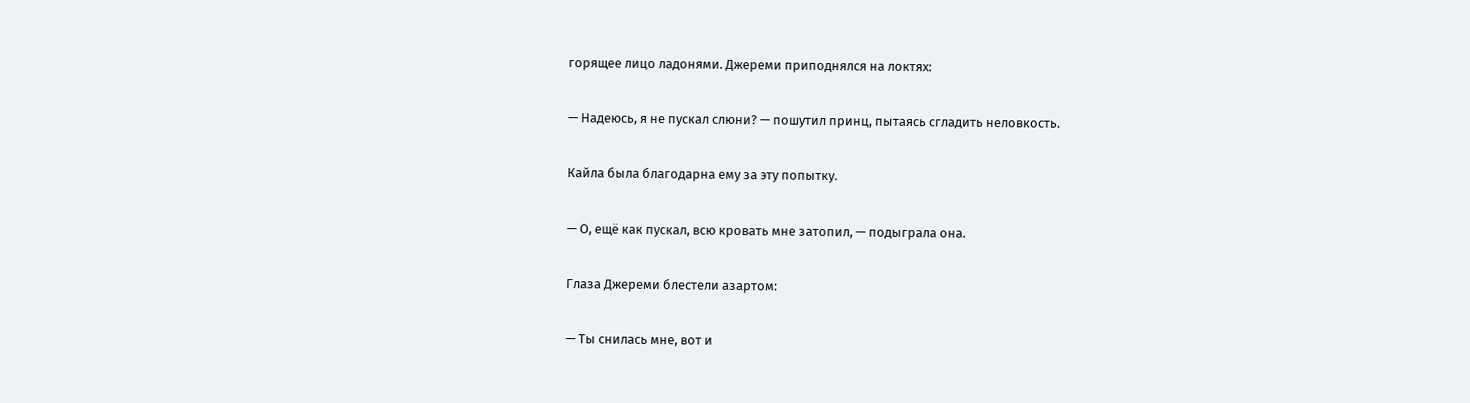горящее лицо ладонями. Джереми приподнялся на локтях:

— Надеюсь, я не пускал слюни? — пошутил принц, пытаясь сгладить неловкость.

Кайла была благодарна ему за эту попытку.

— О, ещё как пускал, всю кровать мне затопил, — подыграла она.

Глаза Джереми блестели азартом:

— Ты снилась мне, вот и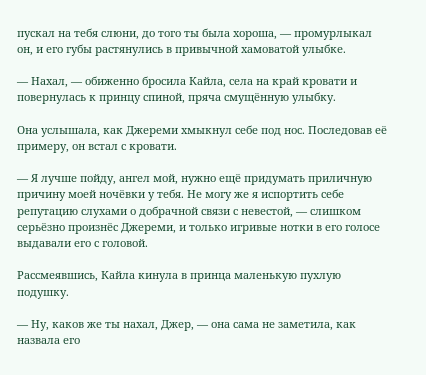пускал на тебя слюни, до того ты была хороша, — промурлыкал он, и его губы растянулись в привычной хамоватой улыбке.

— Нахал, — обиженно бросила Кайла, села на край кровати и повернулась к принцу спиной, пряча смущённую улыбку.

Она услышала, как Джереми хмыкнул себе под нос. Последовав её примеру, он встал с кровати.

— Я лучше пойду, ангел мой, нужно ещё придумать приличную причину моей ночёвки у тебя. Не могу же я испортить себе репутацию слухами о добрачной связи с невестой, — слишком серьёзно произнёс Джереми, и только игривые нотки в его голосе выдавали его с головой.

Рассмеявшись, Кайла кинула в принца маленькую пухлую подушку.

— Ну, каков же ты нахал, Джер, — она сама не заметила, как назвала его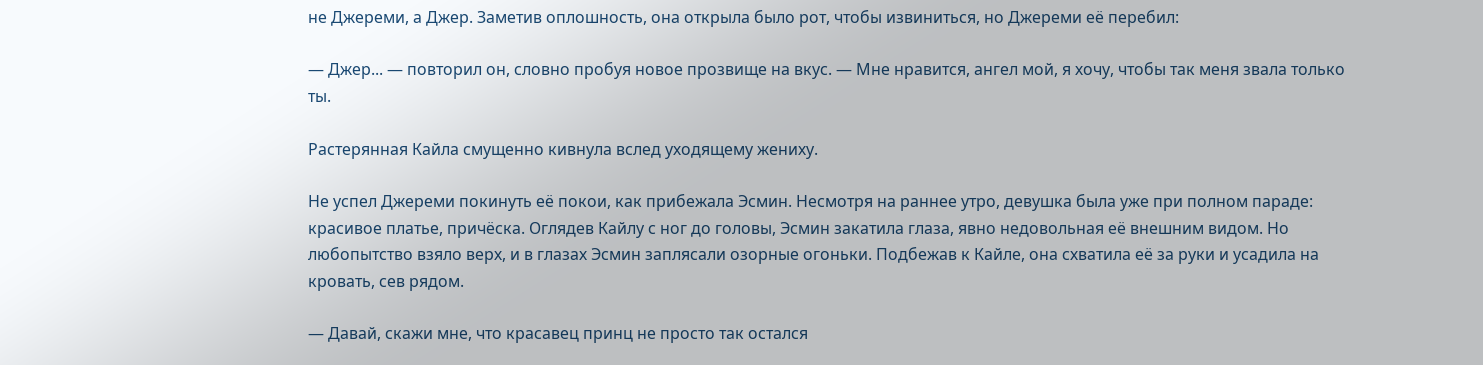не Джереми, а Джер. Заметив оплошность, она открыла было рот, чтобы извиниться, но Джереми её перебил:

— Джер... — повторил он, словно пробуя новое прозвище на вкус. — Мне нравится, ангел мой, я хочу, чтобы так меня звала только ты.

Растерянная Кайла смущенно кивнула вслед уходящему жениху.

Не успел Джереми покинуть её покои, как прибежала Эсмин. Несмотря на раннее утро, девушка была уже при полном параде: красивое платье, причёска. Оглядев Кайлу с ног до головы, Эсмин закатила глаза, явно недовольная её внешним видом. Но любопытство взяло верх, и в глазах Эсмин заплясали озорные огоньки. Подбежав к Кайле, она схватила её за руки и усадила на кровать, сев рядом.

— Давай, скажи мне, что красавец принц не просто так остался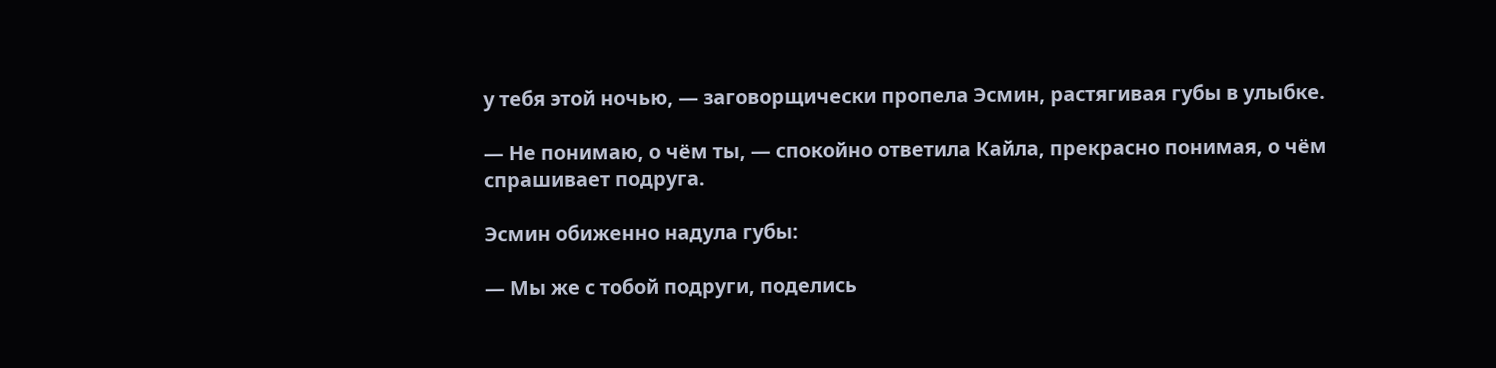у тебя этой ночью, — заговорщически пропела Эсмин, растягивая губы в улыбке.

— Не понимаю, о чём ты, — спокойно ответила Кайла, прекрасно понимая, о чём спрашивает подруга.

Эсмин обиженно надула губы:

— Мы же с тобой подруги, поделись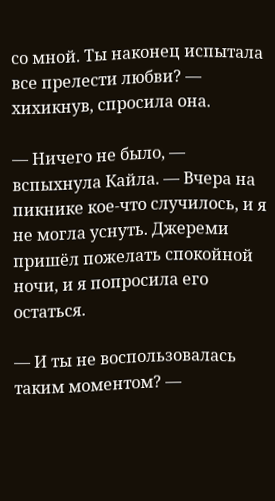со мной. Ты наконец испытала все прелести любви? — хихикнув, спросила она.

— Ничего не было, — вспыхнула Кайла. — Вчера на пикнике кое-что случилось, и я не могла уснуть. Джереми пришёл пожелать спокойной ночи, и я попросила его остаться.

— И ты не воспользовалась таким моментом? —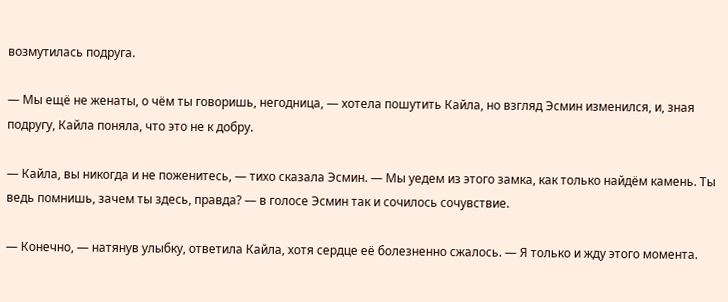возмутилась подруга.

— Мы ещё не женаты, о чём ты говоришь, негодница, — хотела пошутить Кайла, но взгляд Эсмин изменился, и, зная подругу, Кайла поняла, что это не к добру.

— Кайла, вы никогда и не поженитесь, — тихо сказала Эсмин. — Мы уедем из этого замка, как только найдём камень. Ты ведь помнишь, зачем ты здесь, правда? — в голосе Эсмин так и сочилось сочувствие.

— Конечно, — натянув улыбку, ответила Кайла, хотя сердце её болезненно сжалось. — Я только и жду этого момента.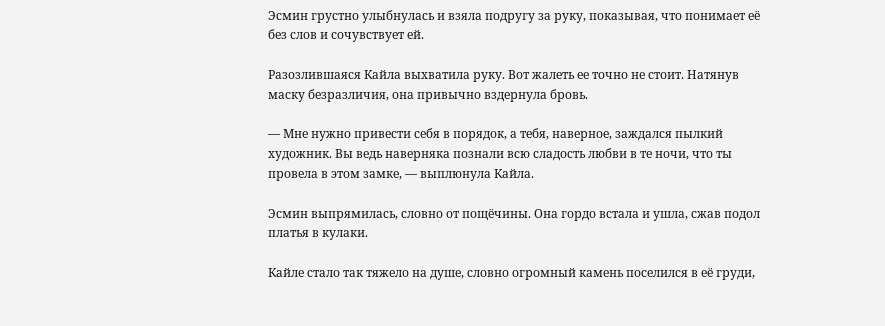Эсмин грустно улыбнулась и взяла подругу за руку, показывая, что понимает её без слов и сочувствует ей.

Разозлившаяся Кайла выхватила руку. Вот жалеть ее точно не стоит. Натянув маску безразличия, она привычно вздернула бровь.

— Мне нужно привести себя в порядок, а тебя, наверное, заждался пылкий художник. Вы ведь наверняка познали всю сладость любви в те ночи, что ты провела в этом замке, — выплюнула Кайла.

Эсмин выпрямилась, словно от пощёчины. Она гордо встала и ушла, сжав подол платья в кулаки.

Кайле стало так тяжело на душе, словно огромный камень поселился в её груди,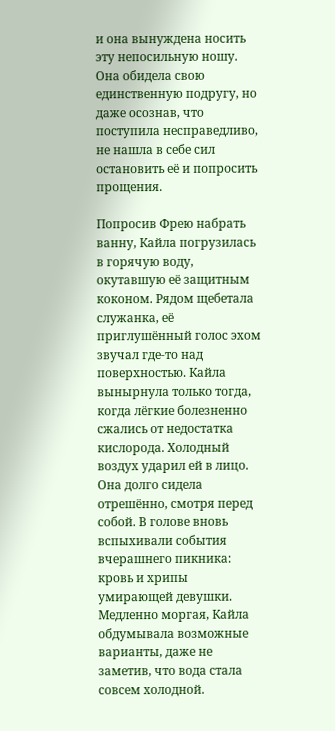и она вынуждена носить эту непосильную ношу.
Она обидела свою единственную подругу, но даже осознав, что поступила несправедливо, не нашла в себе сил остановить её и попросить прощения.

Попросив Фрею набрать ванну, Кайла погрузилась в горячую воду, окутавшую её защитным коконом. Рядом щебетала служанка, её приглушённый голос эхом звучал где-то над поверхностью. Кайла вынырнула только тогда, когда лёгкие болезненно сжались от недостатка кислорода. Холодный воздух ударил ей в лицо. Она долго сидела отрешённо, смотря перед собой. В голове вновь вспыхивали события вчерашнего пикника: кровь и хрипы умирающей девушки. Медленно моргая, Кайла обдумывала возможные варианты, даже не заметив, что вода стала совсем холодной.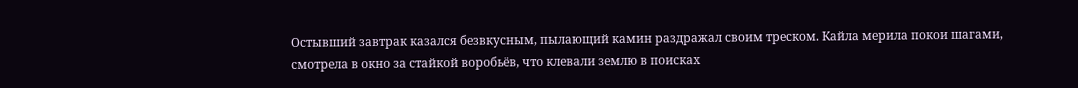Остывший завтрак казался безвкусным, пылающий камин раздражал своим треском. Кайла мерила покои шагами, смотрела в окно за стайкой воробьёв, что клевали землю в поисках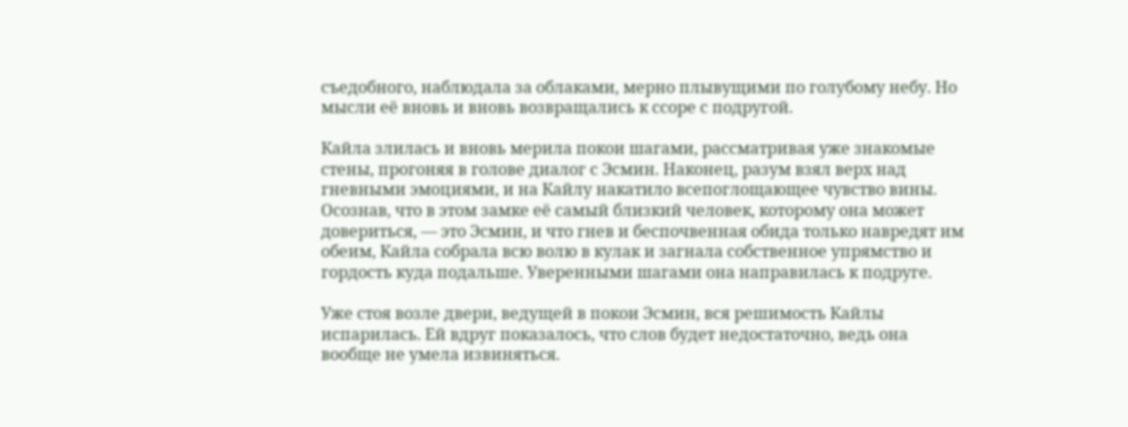съедобного, наблюдала за облаками, мерно плывущими по голубому небу. Но мысли её вновь и вновь возвращались к ссоре с подругой.

Кайла злилась и вновь мерила покои шагами, рассматривая уже знакомые стены, прогоняя в голове диалог с Эсмин. Наконец, разум взял верх над гневными эмоциями, и на Кайлу накатило всепоглощающее чувство вины. Осознав, что в этом замке её самый близкий человек, которому она может довериться, — это Эсмин, и что гнев и беспочвенная обида только навредят им обеим, Кайла собрала всю волю в кулак и загнала собственное упрямство и гордость куда подальше. Уверенными шагами она направилась к подруге.

Уже стоя возле двери, ведущей в покои Эсмин, вся решимость Кайлы испарилась. Ей вдруг показалось, что слов будет недостаточно, ведь она вообще не умела извиняться.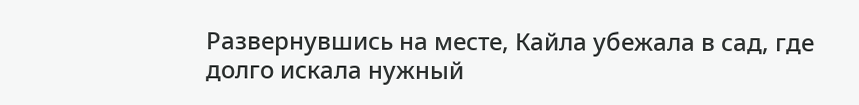Развернувшись на месте, Кайла убежала в сад, где долго искала нужный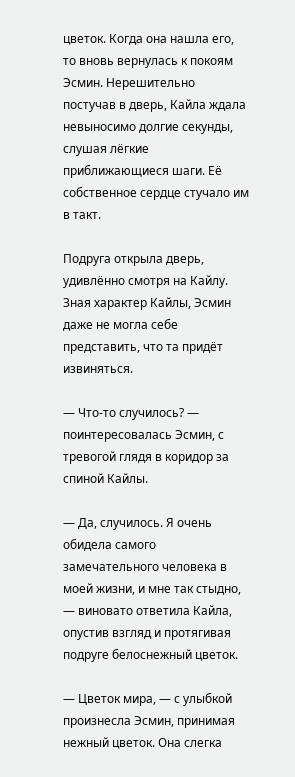цветок. Когда она нашла его, то вновь вернулась к покоям Эсмин. Нерешительно постучав в дверь, Кайла ждала невыносимо долгие секунды, слушая лёгкие приближающиеся шаги. Её собственное сердце стучало им в такт.

Подруга открыла дверь, удивлённо смотря на Кайлу. Зная характер Кайлы, Эсмин даже не могла себе представить, что та придёт извиняться.

— Что-то случилось? — поинтересовалась Эсмин, с тревогой глядя в коридор за спиной Кайлы.

— Да, случилось. Я очень обидела самого замечательного человека в моей жизни, и мне так стыдно, — виновато ответила Кайла, опустив взгляд и протягивая подруге белоснежный цветок.

— Цветок мира, — с улыбкой произнесла Эсмин, принимая нежный цветок. Она слегка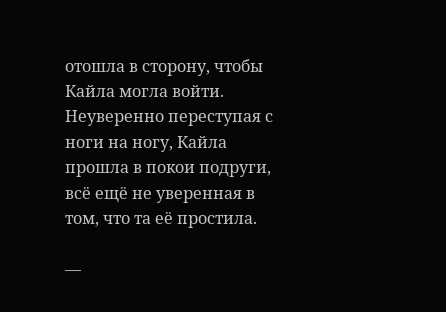отошла в сторону, чтобы Кайла могла войти.
Неуверенно переступая с ноги на ногу, Кайла прошла в покои подруги, всё ещё не уверенная в том, что та её простила.

—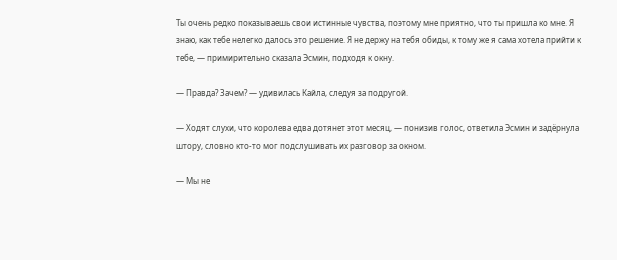Ты очень редко показываешь свои истинные чувства, поэтому мне приятно, что ты пришла ко мне. Я знаю, как тебе нелегко далось это решение. Я не держу на тебя обиды, к тому же я сама хотела прийти к тебе, — примирительно сказала Эсмин, подходя к окну.

— Правда? Зачем? — удивилась Кайла, следуя за подругой.

— Ходят слухи, что королева едва дотянет этот месяц, — понизив голос, ответила Эсмин и задёрнула штору, словно кто-то мог подслушивать их разговор за окном.

— Мы не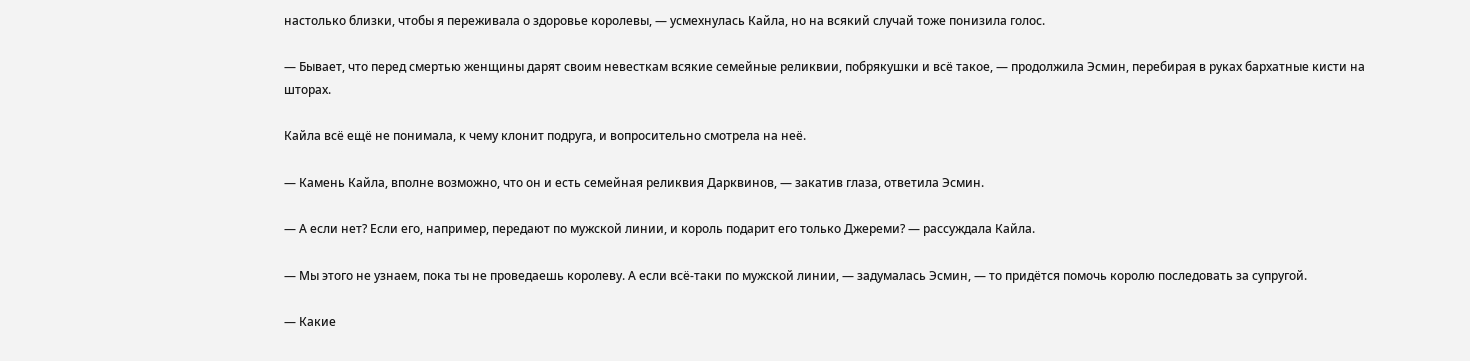настолько близки, чтобы я переживала о здоровье королевы, — усмехнулась Кайла, но на всякий случай тоже понизила голос.

— Бывает, что перед смертью женщины дарят своим невесткам всякие семейные реликвии, побрякушки и всё такое, — продолжила Эсмин, перебирая в руках бархатные кисти на шторах.

Кайла всё ещё не понимала, к чему клонит подруга, и вопросительно смотрела на неё.

— Камень Кайла, вполне возможно, что он и есть семейная реликвия Дарквинов, — закатив глаза, ответила Эсмин.

— А если нет? Если его, например, передают по мужской линии, и король подарит его только Джереми? — рассуждала Кайла.

— Мы этого не узнаем, пока ты не проведаешь королеву. А если всё-таки по мужской линии, — задумалась Эсмин, — то придётся помочь королю последовать за супругой.

— Какие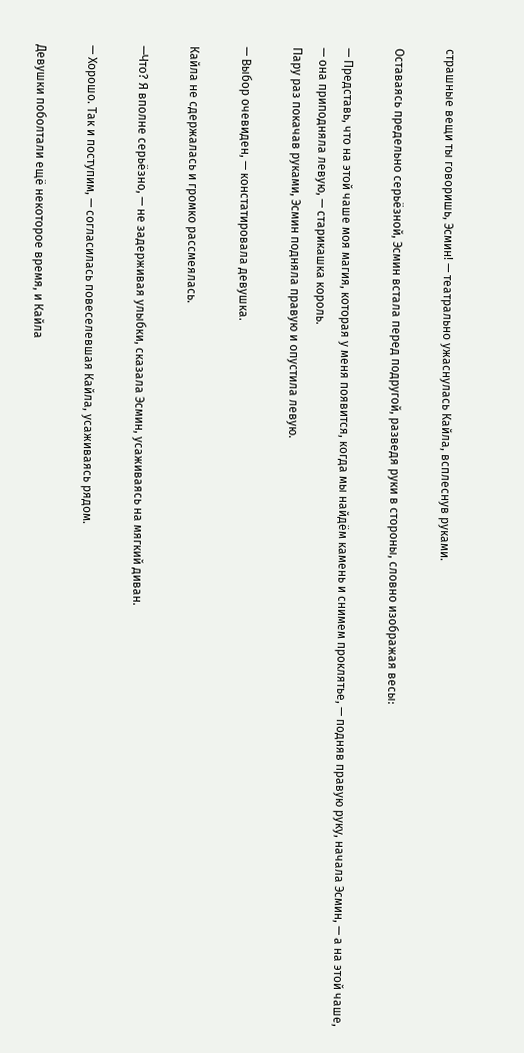страшные вещи ты говоришь, Эсмин! — театрально ужаснулась Кайла, всплеснув руками.

Оставаясь предельно серьёзной, Эсмин встала перед подругой, разведя руки в стороны, словно изображая весы:

— Представь, что на этой чаше моя магия, которая у меня появится, когда мы найдём камень и снимем проклятье, — подняв правую руку, начала Эсмин, — а на этой чаше, — она приподняла левую, — старикашка король.
Пару раз покачав руками, Эсмин подняла правую и опустила левую.

— Выбор очевиден, — констатировала девушка.

Кайла не сдержалась и громко рассмеялась.

—Что? Я вполне серьёзно, — не задерживая улыбки, сказала Эсмин, усаживаясь на мягкий диван.

— Хорошо. Так и поступим, — согласилась повеселевшая Кайла, усаживаясь рядом.

Девушки поболтали ещё некоторое время, и Кайла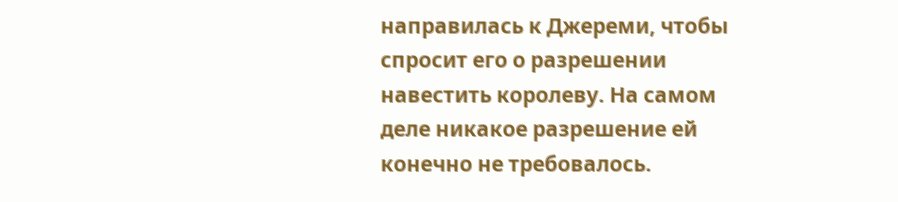направилась к Джереми, чтобы спросит его о разрешении навестить королеву. На самом деле никакое разрешение ей конечно не требовалось.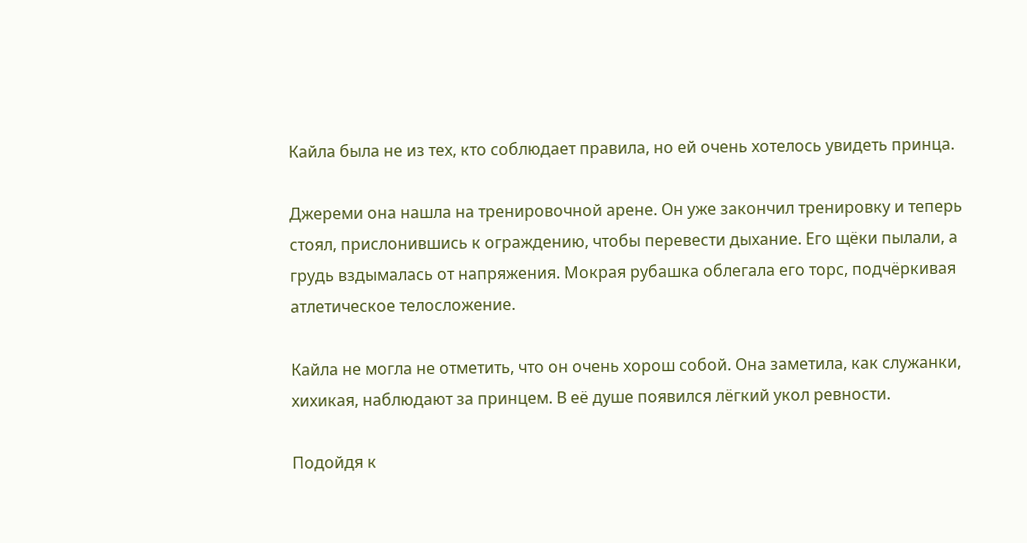Кайла была не из тех, кто соблюдает правила, но ей очень хотелось увидеть принца.

Джереми она нашла на тренировочной арене. Он уже закончил тренировку и теперь стоял, прислонившись к ограждению, чтобы перевести дыхание. Его щёки пылали, а грудь вздымалась от напряжения. Мокрая рубашка облегала его торс, подчёркивая атлетическое телосложение.

Кайла не могла не отметить, что он очень хорош собой. Она заметила, как служанки, хихикая, наблюдают за принцем. В её душе появился лёгкий укол ревности.

Подойдя к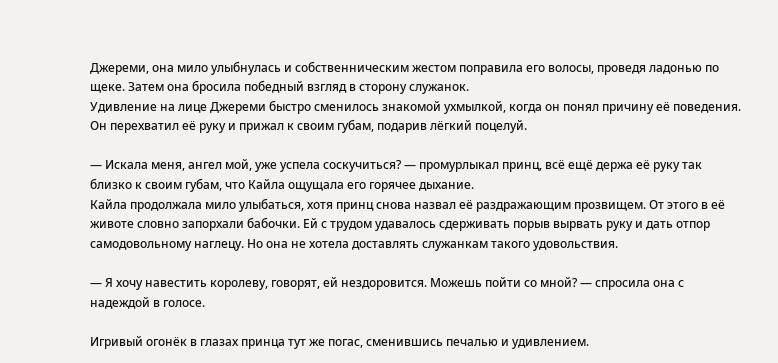Джереми, она мило улыбнулась и собственническим жестом поправила его волосы, проведя ладонью по щеке. Затем она бросила победный взгляд в сторону служанок.
Удивление на лице Джереми быстро сменилось знакомой ухмылкой, когда он понял причину её поведения. Он перехватил её руку и прижал к своим губам, подарив лёгкий поцелуй.

— Искала меня, ангел мой, уже успела соскучиться? — промурлыкал принц, всё ещё держа её руку так близко к своим губам, что Кайла ощущала его горячее дыхание.
Кайла продолжала мило улыбаться, хотя принц снова назвал её раздражающим прозвищем. От этого в её животе словно запорхали бабочки. Ей с трудом удавалось сдерживать порыв вырвать руку и дать отпор самодовольному наглецу. Но она не хотела доставлять служанкам такого удовольствия.

— Я хочу навестить королеву, говорят, ей нездоровится. Можешь пойти со мной? — спросила она с надеждой в голосе.

Игривый огонёк в глазах принца тут же погас, сменившись печалью и удивлением.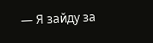— Я зайду за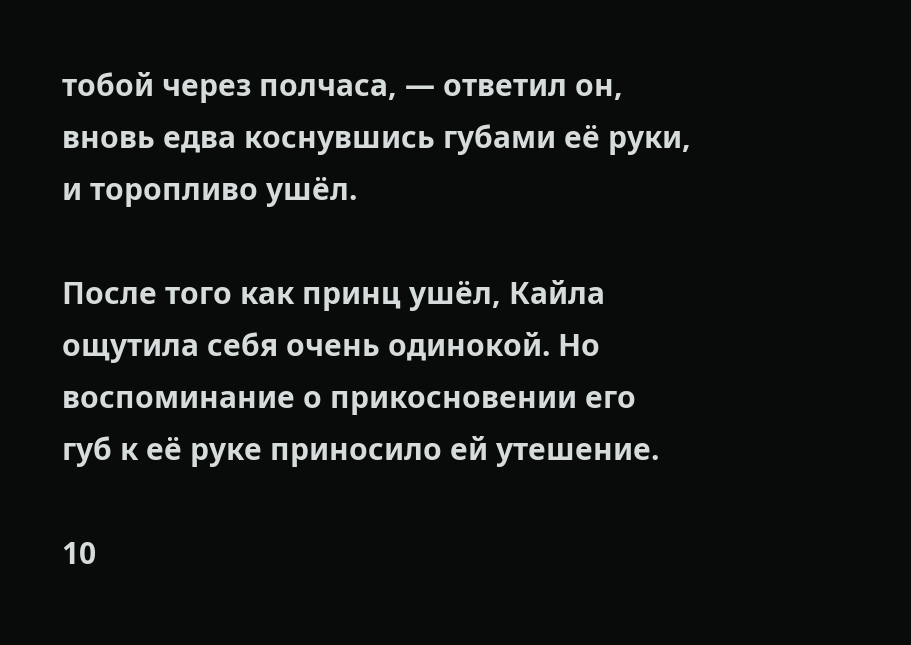тобой через полчаса, — ответил он, вновь едва коснувшись губами её руки, и торопливо ушёл.

После того как принц ушёл, Кайла ощутила себя очень одинокой. Но воспоминание о прикосновении его губ к её руке приносило ей утешение.

10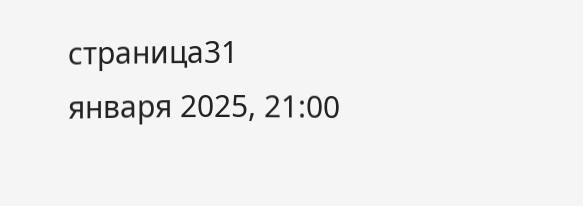страница31 января 2025, 21:00